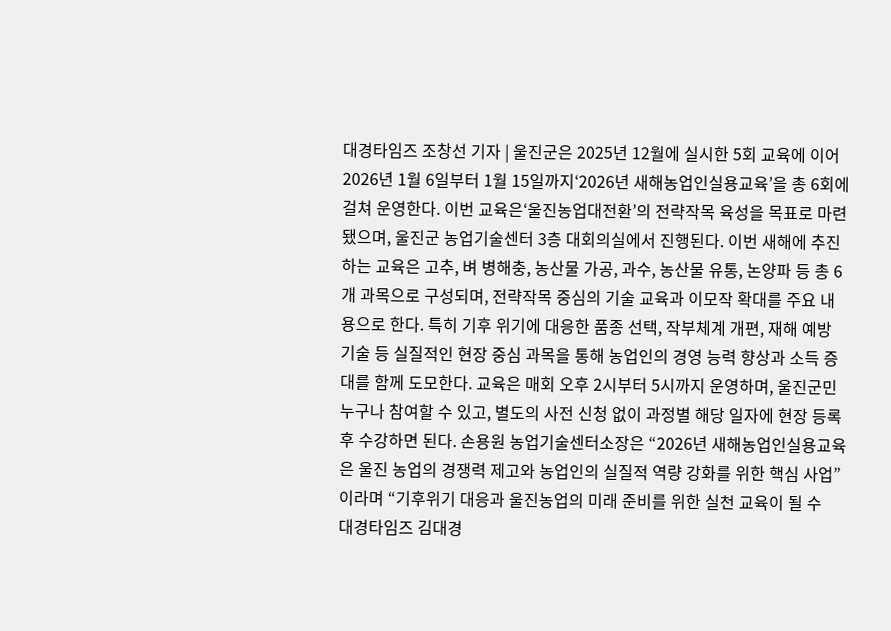대경타임즈 조창선 기자 | 울진군은 2025년 12월에 실시한 5회 교육에 이어 2026년 1월 6일부터 1월 15일까지‘2026년 새해농업인실용교육’을 총 6회에 걸쳐 운영한다. 이번 교육은‘울진농업대전환’의 전략작목 육성을 목표로 마련됐으며, 울진군 농업기술센터 3층 대회의실에서 진행된다. 이번 새해에 추진하는 교육은 고추, 벼 병해충, 농산물 가공, 과수, 농산물 유통, 논양파 등 총 6개 과목으로 구성되며, 전략작목 중심의 기술 교육과 이모작 확대를 주요 내용으로 한다. 특히 기후 위기에 대응한 품종 선택, 작부체계 개편, 재해 예방 기술 등 실질적인 현장 중심 과목을 통해 농업인의 경영 능력 향상과 소득 증대를 함께 도모한다. 교육은 매회 오후 2시부터 5시까지 운영하며, 울진군민 누구나 참여할 수 있고, 별도의 사전 신청 없이 과정별 해당 일자에 현장 등록 후 수강하면 된다. 손용원 농업기술센터소장은 “2026년 새해농업인실용교육은 울진 농업의 경쟁력 제고와 농업인의 실질적 역량 강화를 위한 핵심 사업”이라며 “기후위기 대응과 울진농업의 미래 준비를 위한 실천 교육이 될 수
대경타임즈 김대경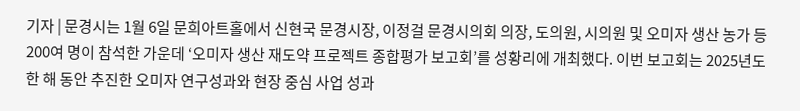기자 | 문경시는 1월 6일 문희아트홀에서 신현국 문경시장, 이정걸 문경시의회 의장, 도의원, 시의원 및 오미자 생산 농가 등 200여 명이 참석한 가운데 ‘오미자 생산 재도약 프로젝트 종합평가 보고회’를 성황리에 개최했다. 이번 보고회는 2025년도 한 해 동안 추진한 오미자 연구성과와 현장 중심 사업 성과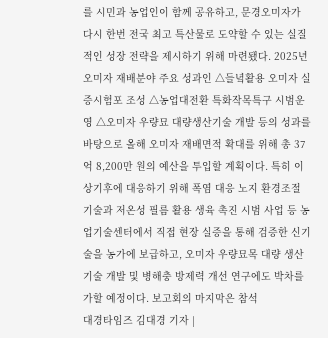를 시민과 농업인이 함께 공유하고, 문경오미자가 다시 한번 전국 최고 특산물로 도약할 수 있는 실질적인 성장 전략을 제시하기 위해 마련됐다. 2025년 오미자 재배분야 주요 성과인 △들녘활용 오미자 실증시험포 조성 △농업대전환 특화작목특구 시범운영 △오미자 우량묘 대량생산기술 개발 등의 성과를 바탕으로 올해 오미자 재배면적 확대를 위해 총 37억 8,200만 원의 예산을 투입할 계획이다. 특히 이상기후에 대응하기 위해 폭염 대응 노지 환경조절 기술과 저온성 필름 활용 생육 촉진 시범 사업 등 농업기술센터에서 직접 현장 실증을 통해 검증한 신기술을 농가에 보급하고, 오미자 우량묘목 대량 생산 기술 개발 및 병해충 방제력 개선 연구에도 박차를 가할 예정이다. 보고회의 마지막은 참석
대경타임즈 김대경 기자 |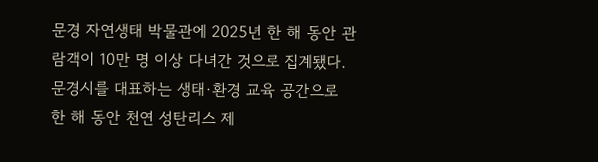문경 자연생태 박물관에 2025년 한 해 동안 관람객이 10만 명 이상 다녀간 것으로 집계됐다. 문경시를 대표하는 생태·환경 교육 공간으로 한 해 동안 천연 성탄리스 제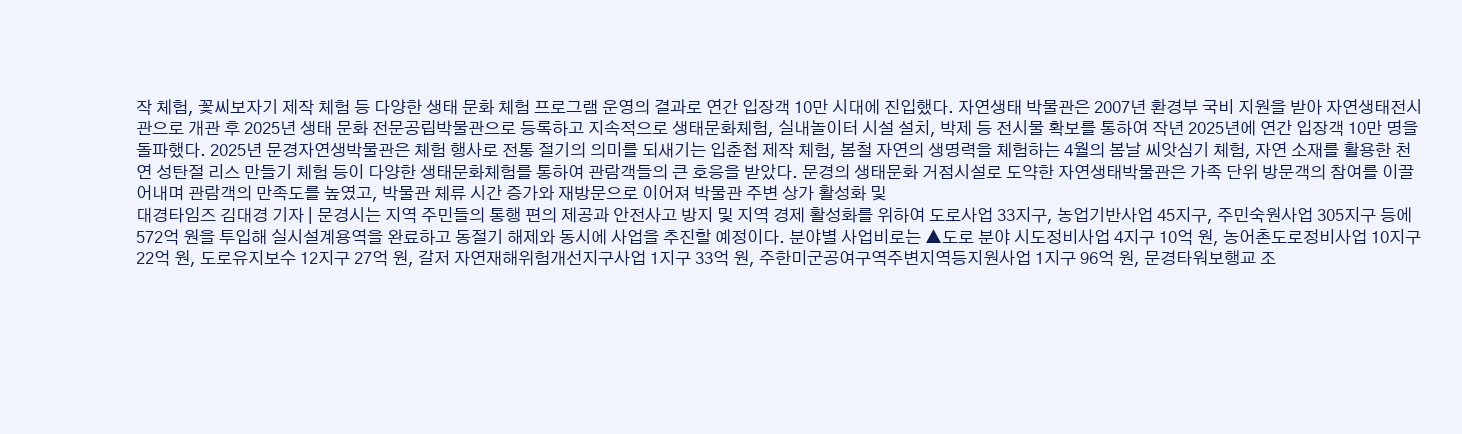작 체험, 꽃씨보자기 제작 체험 등 다양한 생태 문화 체험 프로그램 운영의 결과로 연간 입장객 10만 시대에 진입했다. 자연생태 박물관은 2007년 환경부 국비 지원을 받아 자연생태전시관으로 개관 후 2025년 생태 문화 전문공립박물관으로 등록하고 지속적으로 생태문화체험, 실내놀이터 시설 설치, 박제 등 전시물 확보를 통하여 작년 2025년에 연간 입장객 10만 명을 돌파했다. 2025년 문경자연생박물관은 체험 행사로 전통 절기의 의미를 되새기는 입춘첩 제작 체험, 봄철 자연의 생명력을 체험하는 4월의 봄날 씨앗심기 체험, 자연 소재를 활용한 천연 성탄절 리스 만들기 체험 등이 다양한 생태문화체험를 통하여 관람객들의 큰 호응을 받았다. 문경의 생태문화 거점시설로 도약한 자연생태박물관은 가족 단위 방문객의 참여를 이끌어내며 관람객의 만족도를 높였고, 박물관 체류 시간 증가와 재방문으로 이어져 박물관 주변 상가 활성화 및
대경타임즈 김대경 기자 | 문경시는 지역 주민들의 통행 편의 제공과 안전사고 방지 및 지역 경제 활성화를 위하여 도로사업 33지구, 농업기반사업 45지구, 주민숙원사업 305지구 등에 572억 원을 투입해 실시설계용역을 완료하고 동절기 해제와 동시에 사업을 추진할 예정이다. 분야별 사업비로는 ▲도로 분야 시도정비사업 4지구 10억 원, 농어촌도로정비사업 10지구 22억 원, 도로유지보수 12지구 27억 원, 갈저 자연재해위험개선지구사업 1지구 33억 원, 주한미군공여구역주변지역등지원사업 1지구 96억 원, 문경타워보행교 조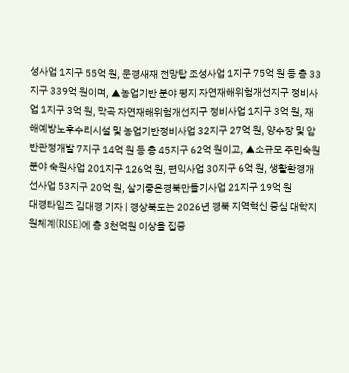성사업 1지구 55억 원, 문경새재 전망탑 조성사업 1지구 75억 원 등 총 33지구 339억 원이며, ▲농업기반 분야 평지 자연재해위험개선지구 정비사업 1지구 3억 원, 막곡 자연재해위험개선지구 정비사업 1지구 3억 원, 재해예방노후수리시설 및 농업기반정비사업 32지구 27억 원, 양수장 및 암반관정개발 7지구 14억 원 등 총 45지구 62억 원이고, ▲소규모 주민숙원 분야 숙원사업 201지구 126억 원, 편익사업 30지구 6억 원, 생활환경개선사업 53지구 20억 원, 살기좋은경북만들기사업 21지구 19억 원
대경타임즈 김대경 기자 | 경상북도는 2026년 경북 지역혁신 중심 대학지원체계(RISE)에 총 3천억원 이상을 집중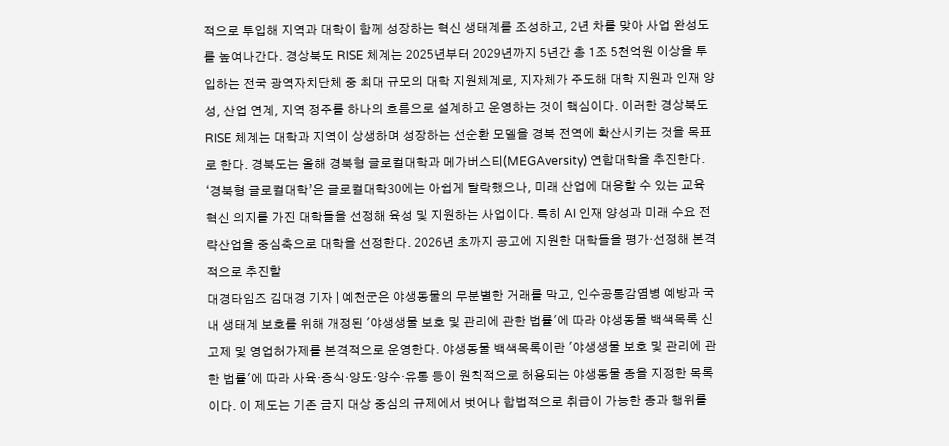적으로 투입해 지역과 대학이 함께 성장하는 혁신 생태계를 조성하고, 2년 차를 맞아 사업 완성도를 높여나간다. 경상북도 RISE 체계는 2025년부터 2029년까지 5년간 총 1조 5천억원 이상을 투입하는 전국 광역자치단체 중 최대 규모의 대학 지원체계로, 지자체가 주도해 대학 지원과 인재 양성, 산업 연계, 지역 정주를 하나의 흐름으로 설계하고 운영하는 것이 핵심이다. 이러한 경상북도 RISE 체계는 대학과 지역이 상생하며 성장하는 선순환 모델을 경북 전역에 확산시키는 것을 목표로 한다. 경북도는 올해 경북형 글로컬대학과 메가버스티(MEGAversity) 연합대학을 추진한다. ‘경북형 글로컬대학’은 글로컬대학30에는 아쉽게 탈락했으나, 미래 산업에 대응할 수 있는 교육혁신 의지를 가진 대학들을 선정해 육성 및 지원하는 사업이다. 특히 AI 인재 양성과 미래 수요 전략산업을 중심축으로 대학을 선정한다. 2026년 초까지 공고에 지원한 대학들을 평가·선정해 본격적으로 추진할
대경타임즈 김대경 기자 | 예천군은 야생동물의 무분별한 거래를 막고, 인수공통감염병 예방과 국내 생태계 보호를 위해 개정된 '야생생물 보호 및 관리에 관한 법률'에 따라 야생동물 백색목록 신고제 및 영업허가제를 본격적으로 운영한다. 야생동물 백색목록이란 '야생생물 보호 및 관리에 관한 법률'에 따라 사육·증식·양도·양수·유통 등이 원칙적으로 허용되는 야생동물 종을 지정한 목록이다. 이 제도는 기존 금지 대상 중심의 규제에서 벗어나 합법적으로 취급이 가능한 종과 행위를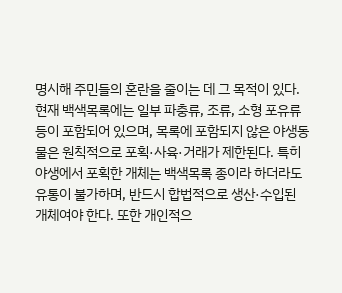명시해 주민들의 혼란을 줄이는 데 그 목적이 있다. 현재 백색목록에는 일부 파충류, 조류, 소형 포유류 등이 포함되어 있으며, 목록에 포함되지 않은 야생동물은 원칙적으로 포획·사육·거래가 제한된다. 특히 야생에서 포획한 개체는 백색목록 종이라 하더라도 유통이 불가하며, 반드시 합법적으로 생산·수입된 개체여야 한다. 또한 개인적으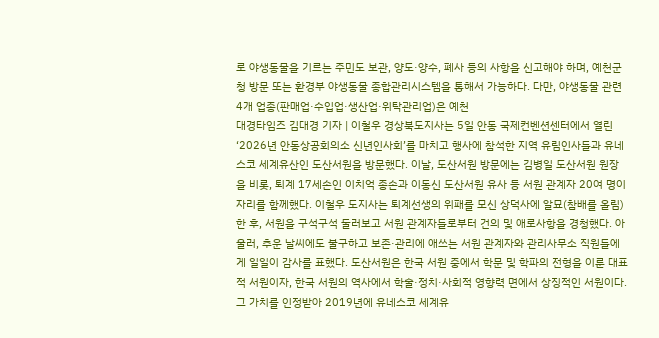로 야생동물을 기르는 주민도 보관, 양도·양수, 폐사 등의 사항을 신고해야 하며, 예천군청 방문 또는 환경부 야생동물 종합관리시스템을 통해서 가능하다. 다만, 야생동물 관련 4개 업종(판매업·수입업·생산업·위탁관리업)은 예천
대경타임즈 김대경 기자 | 이철우 경상북도지사는 5일 안동 국제컨벤션센터에서 열린 ‘2026년 안동상공회의소 신년인사회’를 마치고 행사에 참석한 지역 유림인사들과 유네스코 세계유산인 도산서원을 방문했다. 이날, 도산서원 방문에는 김병일 도산서원 원장을 비롯, 퇴계 17세손인 이치억 종손과 이동신 도산서원 유사 등 서원 관계자 20여 명이 자리를 함께했다. 이철우 도지사는 퇴계선생의 위패를 모신 상덕사에 알묘(참배를 올림)한 후, 서원을 구석구석 둘러보고 서원 관계자들로부터 건의 및 애로사항을 경청했다. 아울러, 추운 날씨에도 불구하고 보존·관리에 애쓰는 서원 관계자와 관리사무소 직원들에게 일일이 감사를 표했다. 도산서원은 한국 서원 중에서 학문 및 학파의 전형을 이룬 대표적 서원이자, 한국 서원의 역사에서 학술·정치·사회적 영향력 면에서 상징적인 서원이다. 그 가치를 인정받아 2019년에 유네스코 세계유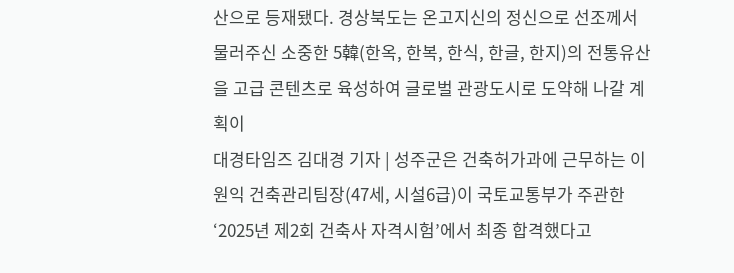산으로 등재됐다. 경상북도는 온고지신의 정신으로 선조께서 물러주신 소중한 5韓(한옥, 한복, 한식, 한글, 한지)의 전통유산을 고급 콘텐츠로 육성하여 글로벌 관광도시로 도약해 나갈 계획이
대경타임즈 김대경 기자 | 성주군은 건축허가과에 근무하는 이원익 건축관리팀장(47세, 시설6급)이 국토교통부가 주관한 ‘2025년 제2회 건축사 자격시험’에서 최종 합격했다고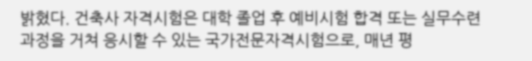밝혔다. 건축사 자격시험은 대학 졸업 후 예비시험 합격 또는 실무수련 과정을 거쳐 응시할 수 있는 국가전문자격시험으로, 매년 평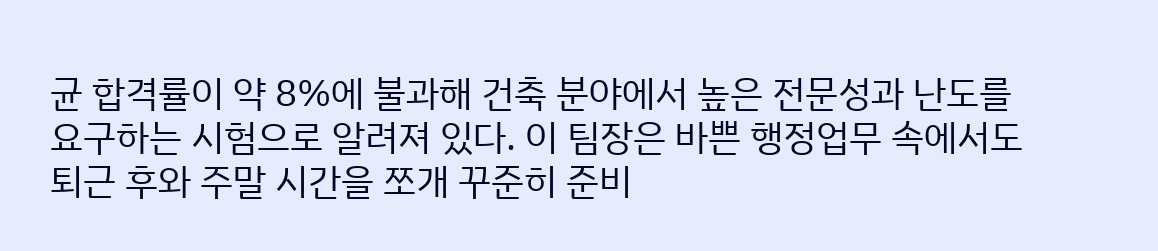균 합격률이 약 8%에 불과해 건축 분야에서 높은 전문성과 난도를 요구하는 시험으로 알려져 있다. 이 팀장은 바쁜 행정업무 속에서도 퇴근 후와 주말 시간을 쪼개 꾸준히 준비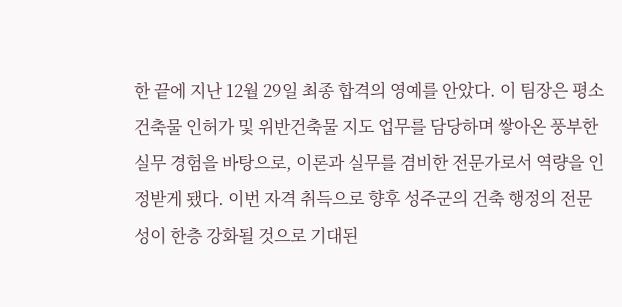한 끝에 지난 12월 29일 최종 합격의 영예를 안았다. 이 팀장은 평소 건축물 인허가 및 위반건축물 지도 업무를 담당하며 쌓아온 풍부한 실무 경험을 바탕으로, 이론과 실무를 겸비한 전문가로서 역량을 인정받게 됐다. 이번 자격 취득으로 향후 성주군의 건축 행정의 전문성이 한층 강화될 것으로 기대된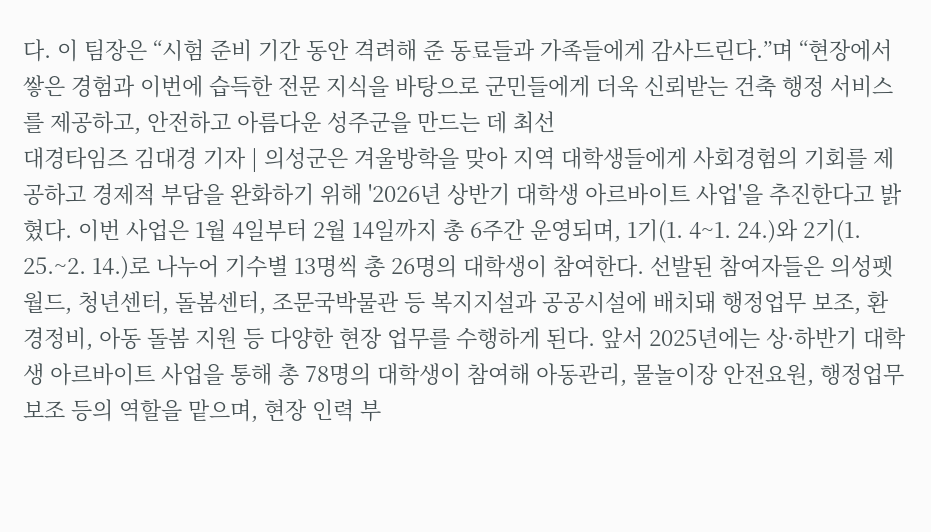다. 이 팀장은 “시험 준비 기간 동안 격려해 준 동료들과 가족들에게 감사드린다.”며 “현장에서 쌓은 경험과 이번에 습득한 전문 지식을 바탕으로 군민들에게 더욱 신뢰받는 건축 행정 서비스를 제공하고, 안전하고 아름다운 성주군을 만드는 데 최선
대경타임즈 김대경 기자 | 의성군은 겨울방학을 맞아 지역 대학생들에게 사회경험의 기회를 제공하고 경제적 부담을 완화하기 위해 '2026년 상반기 대학생 아르바이트 사업'을 추진한다고 밝혔다. 이번 사업은 1월 4일부터 2월 14일까지 총 6주간 운영되며, 1기(1. 4~1. 24.)와 2기(1. 25.~2. 14.)로 나누어 기수별 13명씩 총 26명의 대학생이 참여한다. 선발된 참여자들은 의성펫월드, 청년센터, 돌봄센터, 조문국박물관 등 복지지설과 공공시설에 배치돼 행정업무 보조, 환경정비, 아동 돌봄 지원 등 다양한 현장 업무를 수행하게 된다. 앞서 2025년에는 상·하반기 대학생 아르바이트 사업을 통해 총 78명의 대학생이 참여해 아동관리, 물놀이장 안전요원, 행정업무 보조 등의 역할을 맡으며, 현장 인력 부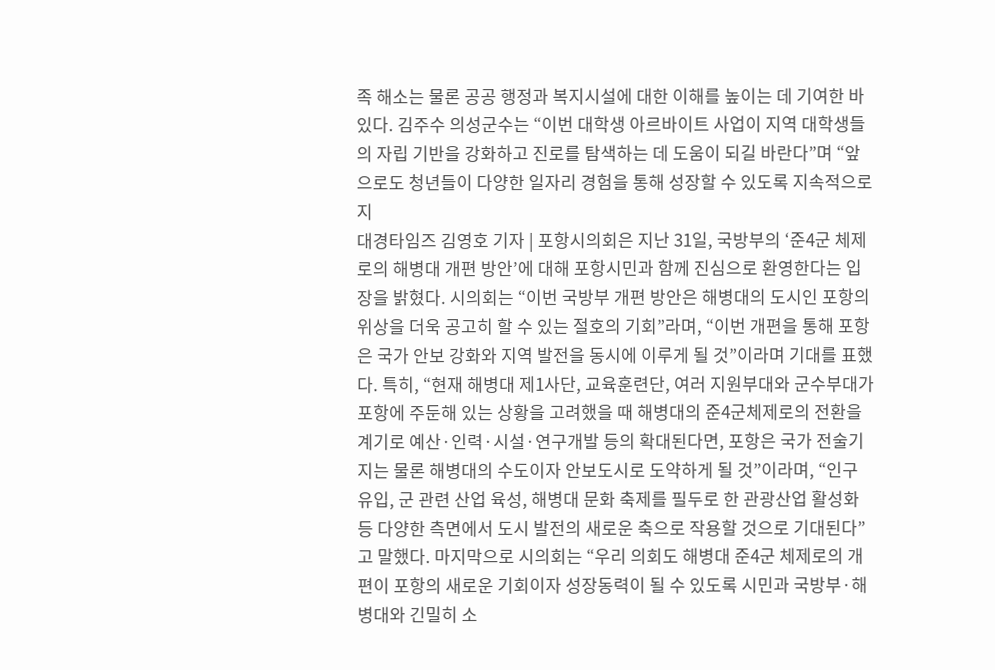족 해소는 물론 공공 행정과 복지시설에 대한 이해를 높이는 데 기여한 바 있다. 김주수 의성군수는 “이번 대학생 아르바이트 사업이 지역 대학생들의 자립 기반을 강화하고 진로를 탐색하는 데 도움이 되길 바란다”며 “앞으로도 청년들이 다양한 일자리 경험을 통해 성장할 수 있도록 지속적으로 지
대경타임즈 김영호 기자 | 포항시의회은 지난 31일, 국방부의 ‘준4군 체제로의 해병대 개편 방안’에 대해 포항시민과 함께 진심으로 환영한다는 입장을 밝혔다. 시의회는 “이번 국방부 개편 방안은 해병대의 도시인 포항의 위상을 더욱 공고히 할 수 있는 절호의 기회”라며, “이번 개편을 통해 포항은 국가 안보 강화와 지역 발전을 동시에 이루게 될 것”이라며 기대를 표했다. 특히, “현재 해병대 제1사단, 교육훈련단, 여러 지원부대와 군수부대가 포항에 주둔해 있는 상황을 고려했을 때 해병대의 준4군체제로의 전환을 계기로 예산·인력·시설·연구개발 등의 확대된다면, 포항은 국가 전술기지는 물론 해병대의 수도이자 안보도시로 도약하게 될 것”이라며, “인구 유입, 군 관련 산업 육성, 해병대 문화 축제를 필두로 한 관광산업 활성화 등 다양한 측면에서 도시 발전의 새로운 축으로 작용할 것으로 기대된다”고 말했다. 마지막으로 시의회는 “우리 의회도 해병대 준4군 체제로의 개편이 포항의 새로운 기회이자 성장동력이 될 수 있도록 시민과 국방부·해병대와 긴밀히 소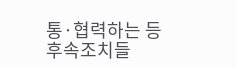통·협력하는 등 후속조치들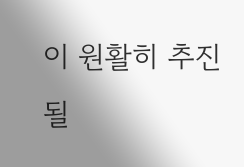이 원활히 추진될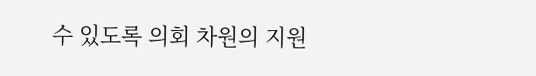수 있도록 의회 차원의 지원